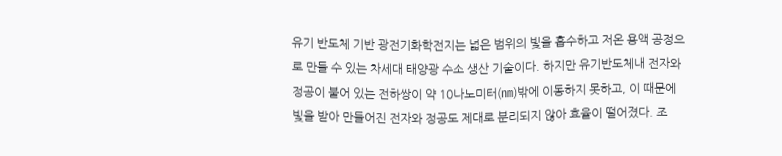유기 반도체 기반 광전기화학전지는 넓은 범위의 빛을 흡수하고 저온 용액 공정으로 만들 수 있는 차세대 태양광 수소 생산 기술이다. 하지만 유기반도체내 전자와 정공이 붙어 있는 전하쌍이 약 10나노미터(㎚)밖에 이동하지 못하고, 이 때문에 빛을 받아 만들어진 전자와 정공도 제대로 분리되지 않아 효율이 떨어졌다. 조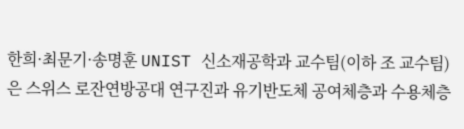한희·최문기·송명훈 UNIST 신소재공학과 교수팀(이하 조 교수팀)은 스위스 로잔연방공대 연구진과 유기반도체 공여체층과 수용체층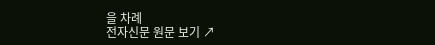을 차례
전자신문 원문 보기 ↗